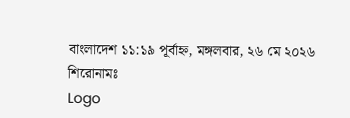বাংলাদেশ ১১:১৯ পূর্বাহ্ন, মঙ্গলবার, ২৬ মে ২০২৬
শিরোনামঃ
Logo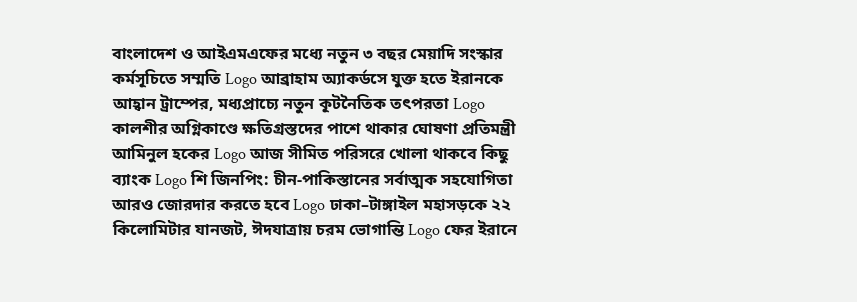বাংলাদেশ ও আইএমএফের মধ্যে নতুন ৩ বছর মেয়াদি সংস্কার কর্মসূচিতে সম্মতি Logo আব্রাহাম অ্যাকর্ডসে যুক্ত হতে ইরানকে আহ্বান ট্রাম্পের, মধ্যপ্রাচ্যে নতুন কূটনৈতিক তৎপরতা Logo কালশীর অগ্নিকাণ্ডে ক্ষতিগ্রস্তদের পাশে থাকার ঘোষণা প্রতিমন্ত্রী আমিনুল হকের Logo আজ সীমিত পরিসরে খোলা থাকবে কিছু ব্যাংক Logo শি জিনপিং: চীন-পাকিস্তানের সর্বাত্মক সহযোগিতা আরও জোরদার করতে হবে Logo ঢাকা–টাঙ্গাইল মহাসড়কে ২২ কিলোমিটার যানজট, ঈদযাত্রায় চরম ভোগান্তি Logo ফের ইরানে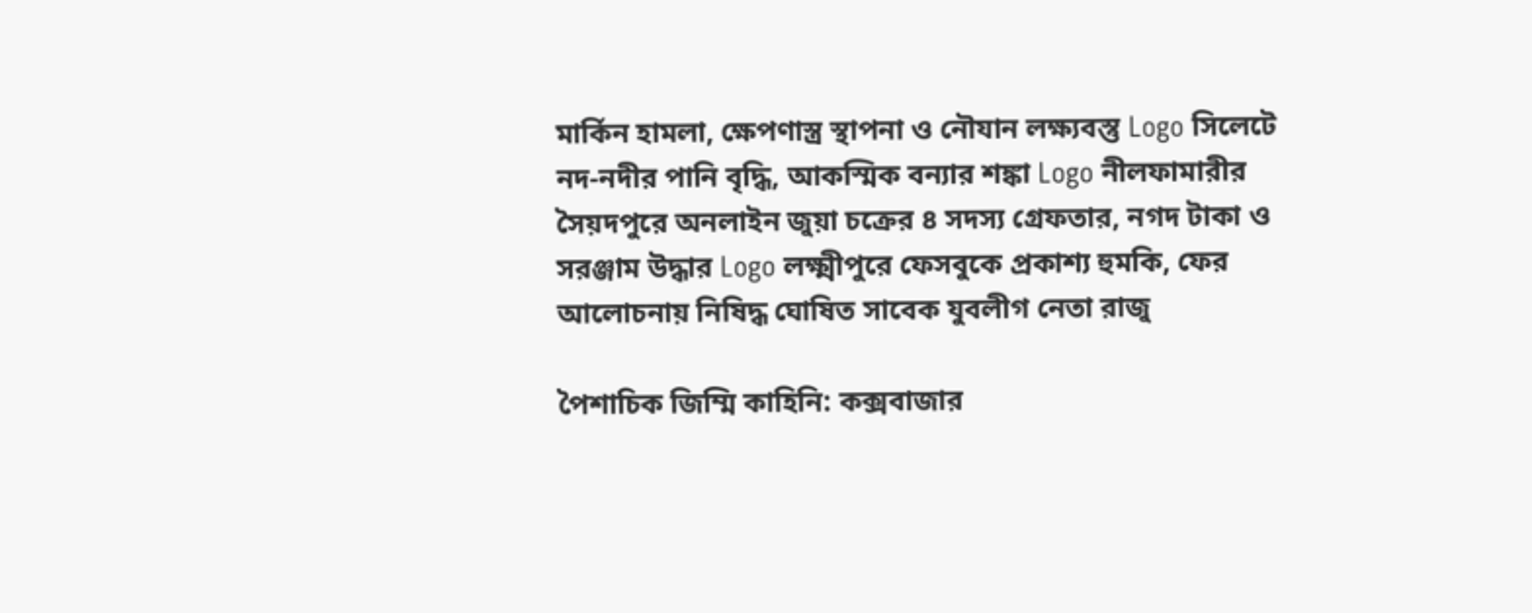মার্কিন হামলা, ক্ষেপণাস্ত্র স্থাপনা ও নৌযান লক্ষ্যবস্তু Logo সিলেটে নদ-নদীর পানি বৃদ্ধি, আকস্মিক বন্যার শঙ্কা Logo নীলফামারীর সৈয়দপুরে অনলাইন জুয়া চক্রের ৪ সদস্য গ্রেফতার, নগদ টাকা ও সরঞ্জাম উদ্ধার Logo লক্ষ্মীপুরে ফেসবুকে প্রকাশ্য হুমকি, ফের আলোচনায় নিষিদ্ধ ঘোষিত সাবেক যুবলীগ নেতা রাজু

পৈশাচিক জিম্মি কাহিনি: কক্সবাজার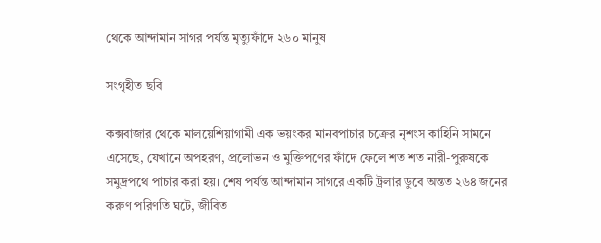থেকে আন্দামান সাগর পর্যন্ত মৃত্যুফাঁদে ২৬০ মানুষ

সংগৃহীত ছবি

কক্সবাজার থেকে মালয়েশিয়াগামী এক ভয়ংকর মানবপাচার চক্রের নৃশংস কাহিনি সামনে এসেছে, যেখানে অপহরণ, প্রলোভন ও মুক্তিপণের ফাঁদে ফেলে শত শত নারী-পুরুষকে সমুদ্রপথে পাচার করা হয়। শেষ পর্যন্ত আন্দামান সাগরে একটি ট্রলার ডুবে অন্তত ২৬৪ জনের করুণ পরিণতি ঘটে, জীবিত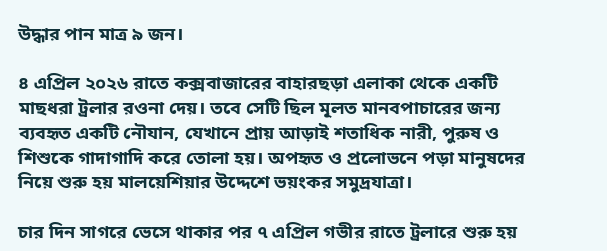উদ্ধার পান মাত্র ৯ জন।

৪ এপ্রিল ২০২৬ রাতে কক্সবাজারের বাহারছড়া এলাকা থেকে একটি মাছধরা ট্রলার রওনা দেয়। তবে সেটি ছিল মূলত মানবপাচারের জন্য ব্যবহৃত একটি নৌযান, যেখানে প্রায় আড়াই শতাধিক নারী, পুরুষ ও শিশুকে গাদাগাদি করে তোলা হয়। অপহৃত ও প্রলোভনে পড়া মানুষদের নিয়ে শুরু হয় মালয়েশিয়ার উদ্দেশে ভয়ংকর সমুদ্রযাত্রা।

চার দিন সাগরে ভেসে থাকার পর ৭ এপ্রিল গভীর রাতে ট্রলারে শুরু হয়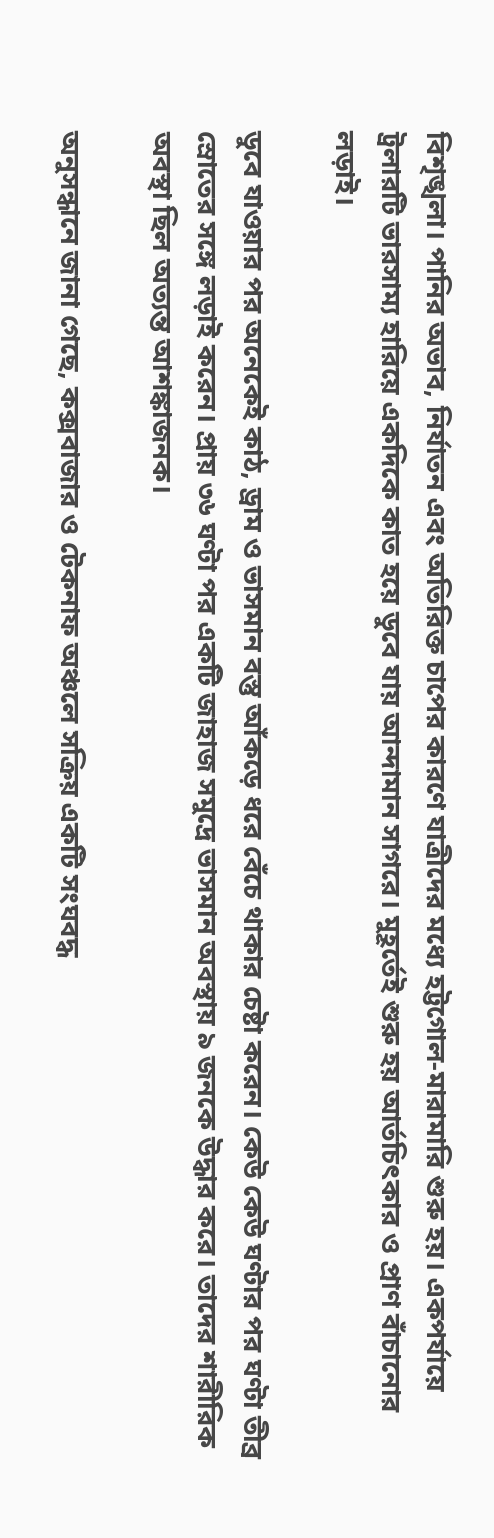বিশৃঙ্খলা। পানির অভাব, নির্যাতন এবং অতিরিক্ত চাপের কারণে যাত্রীদের মধ্যে হট্টগোল-মারামারি শুরু হয়। একপর্যায়ে ট্রলারটি ভারসাম্য হারিয়ে একদিকে কাত হয়ে ডুবে যায় আন্দামান সাগরে। মুহূর্তেই শুরু হয় আর্তচিৎকার ও প্রাণ বাঁচানোর লড়াই।

ডুবে যাওয়ার পর অনেকেই কাঠ, ড্রাম ও ভাসমান বস্তু আঁকড়ে ধরে বেঁচে থাকার চেষ্টা করেন। কেউ কেউ ঘণ্টার পর ঘণ্টা তীব্র স্রোতের সঙ্গে লড়াই করেন। প্রায় ৩৬ ঘণ্টা পর একটি জাহাজ সমুদ্রে ভাসমান অবস্থায় ৯ জনকে উদ্ধার করে। তাদের শারীরিক অবস্থা ছিল অত্যন্ত আশঙ্কাজনক।

অনুসন্ধানে জানা গেছে, কক্সবাজার ও টেকনাফ অঞ্চলে সক্রিয় একটি সংঘবদ্ধ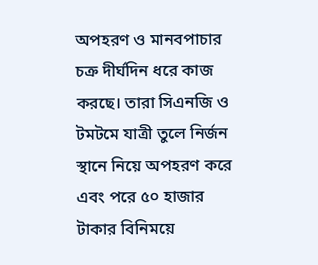অপহরণ ও মানবপাচার চক্র দীর্ঘদিন ধরে কাজ করছে। তারা সিএনজি ও টমটমে যাত্রী তুলে নির্জন স্থানে নিয়ে অপহরণ করে এবং পরে ৫০ হাজার টাকার বিনিময়ে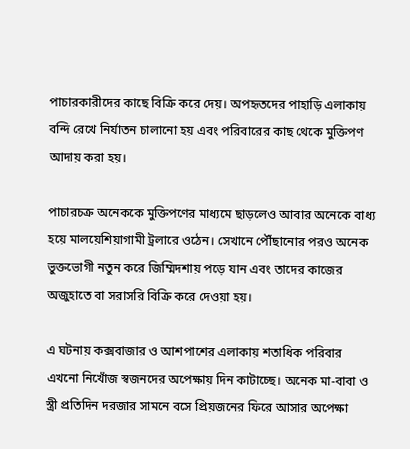পাচারকারীদের কাছে বিক্রি করে দেয়। অপহৃতদের পাহাড়ি এলাকায় বন্দি রেখে নির্যাতন চালানো হয় এবং পরিবারের কাছ থেকে মুক্তিপণ আদায় করা হয়।

পাচারচক্র অনেককে মুক্তিপণের মাধ্যমে ছাড়লেও আবার অনেকে বাধ্য হয়ে মালয়েশিয়াগামী ট্রলারে ওঠেন। সেখানে পৌঁছানোর পরও অনেক ভুক্তভোগী নতুন করে জিম্মিদশায় পড়ে যান এবং তাদের কাজের অজুহাতে বা সরাসরি বিক্রি করে দেওয়া হয়।

এ ঘটনায় কক্সবাজার ও আশপাশের এলাকায় শতাধিক পরিবার এখনো নিখোঁজ স্বজনদের অপেক্ষায় দিন কাটাচ্ছে। অনেক মা-বাবা ও স্ত্রী প্রতিদিন দরজার সামনে বসে প্রিয়জনের ফিরে আসার অপেক্ষা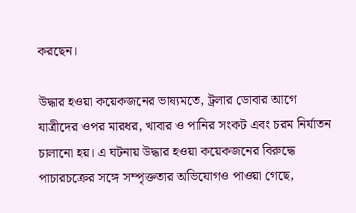করছেন।

উদ্ধার হওয়া কয়েকজনের ভাষ্যমতে, ট্রলার ডোবার আগে যাত্রীদের ওপর মারধর, খাবার ও পানির সংকট এবং চরম নির্যাতন চালানো হয়। এ ঘটনায় উদ্ধার হওয়া কয়েকজনের বিরুদ্ধে পাচারচক্রের সঙ্গে সম্পৃক্ততার অভিযোগও পাওয়া গেছে,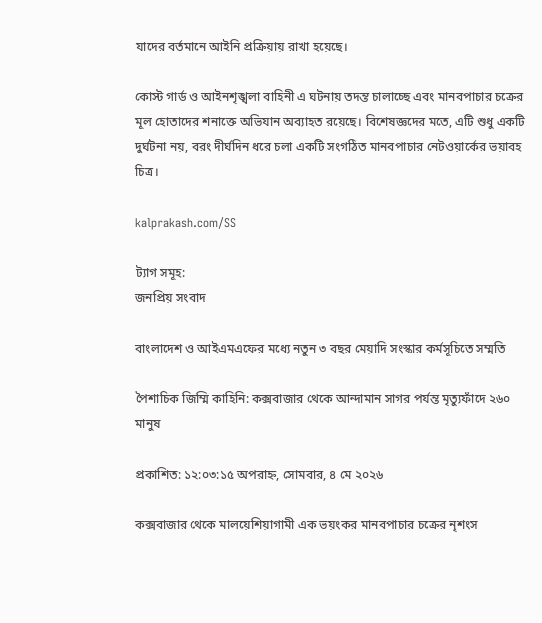যাদের বর্তমানে আইনি প্রক্রিয়ায় রাখা হয়েছে।

কোস্ট গার্ড ও আইনশৃঙ্খলা বাহিনী এ ঘটনায় তদন্ত চালাচ্ছে এবং মানবপাচার চক্রের মূল হোতাদের শনাক্তে অভিযান অব্যাহত রয়েছে। বিশেষজ্ঞদের মতে, এটি শুধু একটি দুর্ঘটনা নয়, বরং দীর্ঘদিন ধরে চলা একটি সংগঠিত মানবপাচার নেটওয়ার্কের ভয়াবহ চিত্র।

kalprakash.com/SS

ট্যাগ সমূহ:
জনপ্রিয় সংবাদ

বাংলাদেশ ও আইএমএফের মধ্যে নতুন ৩ বছর মেয়াদি সংস্কার কর্মসূচিতে সম্মতি

পৈশাচিক জিম্মি কাহিনি: কক্সবাজার থেকে আন্দামান সাগর পর্যন্ত মৃত্যুফাঁদে ২৬০ মানুষ

প্রকাশিত: ১২:০৩:১৫ অপরাহ্ন, সোমবার, ৪ মে ২০২৬

কক্সবাজার থেকে মালয়েশিয়াগামী এক ভয়ংকর মানবপাচার চক্রের নৃশংস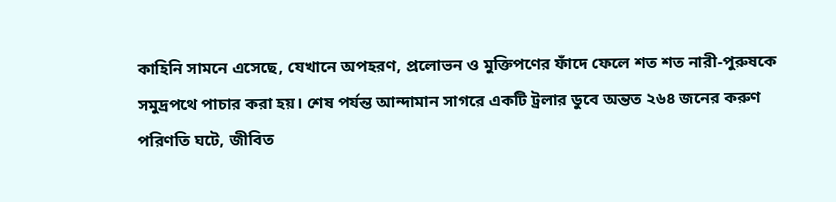কাহিনি সামনে এসেছে, যেখানে অপহরণ, প্রলোভন ও মুক্তিপণের ফাঁদে ফেলে শত শত নারী-পুরুষকে সমুদ্রপথে পাচার করা হয়। শেষ পর্যন্ত আন্দামান সাগরে একটি ট্রলার ডুবে অন্তত ২৬৪ জনের করুণ পরিণতি ঘটে, জীবিত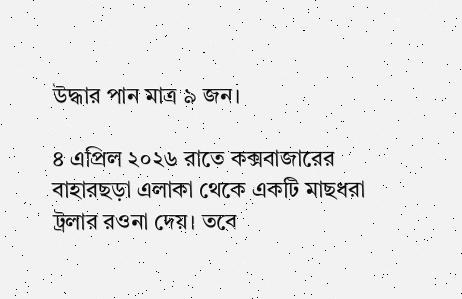উদ্ধার পান মাত্র ৯ জন।

৪ এপ্রিল ২০২৬ রাতে কক্সবাজারের বাহারছড়া এলাকা থেকে একটি মাছধরা ট্রলার রওনা দেয়। তবে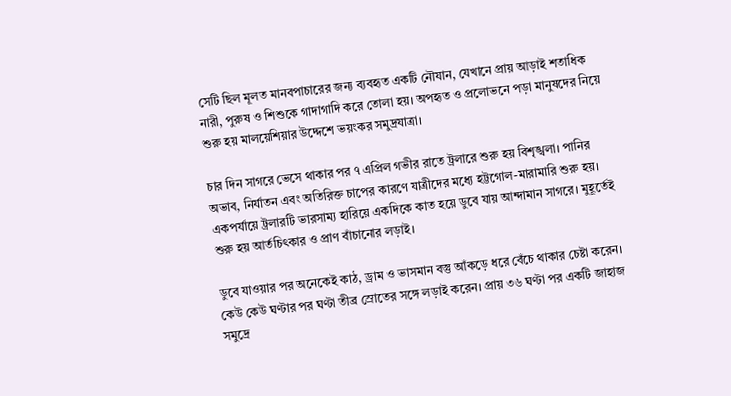সেটি ছিল মূলত মানবপাচারের জন্য ব্যবহৃত একটি নৌযান, যেখানে প্রায় আড়াই শতাধিক নারী, পুরুষ ও শিশুকে গাদাগাদি করে তোলা হয়। অপহৃত ও প্রলোভনে পড়া মানুষদের নিয়ে শুরু হয় মালয়েশিয়ার উদ্দেশে ভয়ংকর সমুদ্রযাত্রা।

চার দিন সাগরে ভেসে থাকার পর ৭ এপ্রিল গভীর রাতে ট্রলারে শুরু হয় বিশৃঙ্খলা। পানির অভাব, নির্যাতন এবং অতিরিক্ত চাপের কারণে যাত্রীদের মধ্যে হট্টগোল-মারামারি শুরু হয়। একপর্যায়ে ট্রলারটি ভারসাম্য হারিয়ে একদিকে কাত হয়ে ডুবে যায় আন্দামান সাগরে। মুহূর্তেই শুরু হয় আর্তচিৎকার ও প্রাণ বাঁচানোর লড়াই।

ডুবে যাওয়ার পর অনেকেই কাঠ, ড্রাম ও ভাসমান বস্তু আঁকড়ে ধরে বেঁচে থাকার চেষ্টা করেন। কেউ কেউ ঘণ্টার পর ঘণ্টা তীব্র স্রোতের সঙ্গে লড়াই করেন। প্রায় ৩৬ ঘণ্টা পর একটি জাহাজ সমুদ্রে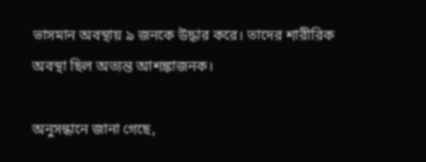ভাসমান অবস্থায় ৯ জনকে উদ্ধার করে। তাদের শারীরিক অবস্থা ছিল অত্যন্ত আশঙ্কাজনক।

অনুসন্ধানে জানা গেছে,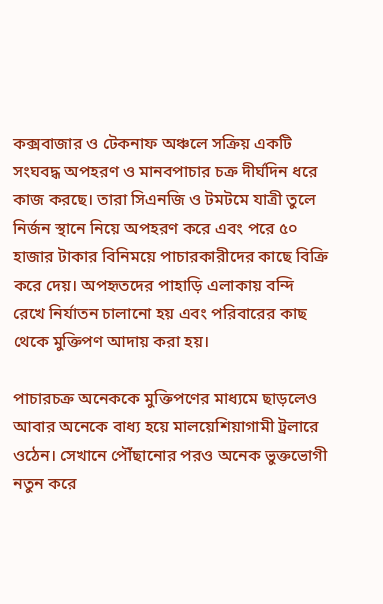কক্সবাজার ও টেকনাফ অঞ্চলে সক্রিয় একটি সংঘবদ্ধ অপহরণ ও মানবপাচার চক্র দীর্ঘদিন ধরে কাজ করছে। তারা সিএনজি ও টমটমে যাত্রী তুলে নির্জন স্থানে নিয়ে অপহরণ করে এবং পরে ৫০ হাজার টাকার বিনিময়ে পাচারকারীদের কাছে বিক্রি করে দেয়। অপহৃতদের পাহাড়ি এলাকায় বন্দি রেখে নির্যাতন চালানো হয় এবং পরিবারের কাছ থেকে মুক্তিপণ আদায় করা হয়।

পাচারচক্র অনেককে মুক্তিপণের মাধ্যমে ছাড়লেও আবার অনেকে বাধ্য হয়ে মালয়েশিয়াগামী ট্রলারে ওঠেন। সেখানে পৌঁছানোর পরও অনেক ভুক্তভোগী নতুন করে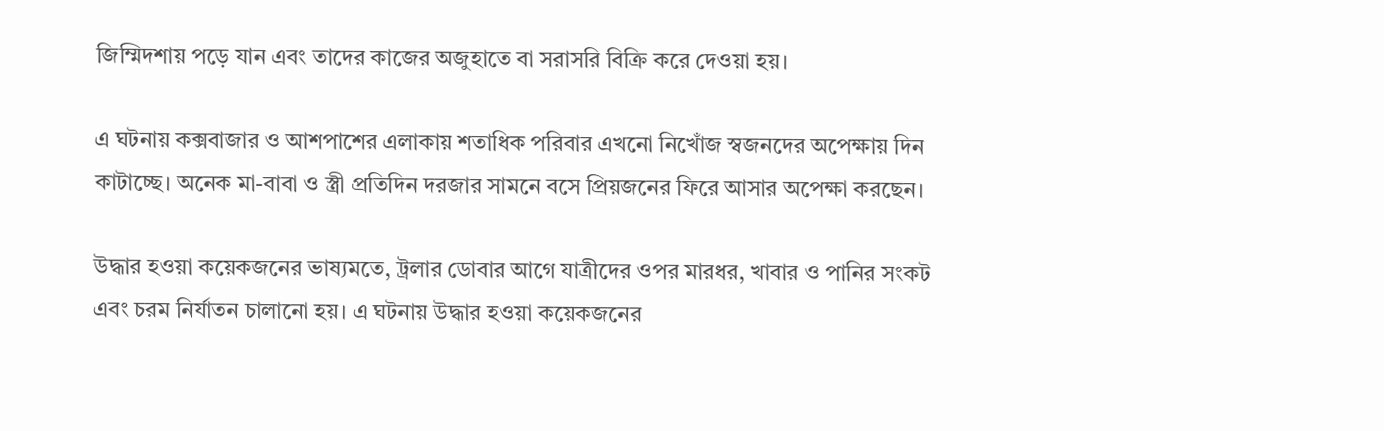জিম্মিদশায় পড়ে যান এবং তাদের কাজের অজুহাতে বা সরাসরি বিক্রি করে দেওয়া হয়।

এ ঘটনায় কক্সবাজার ও আশপাশের এলাকায় শতাধিক পরিবার এখনো নিখোঁজ স্বজনদের অপেক্ষায় দিন কাটাচ্ছে। অনেক মা-বাবা ও স্ত্রী প্রতিদিন দরজার সামনে বসে প্রিয়জনের ফিরে আসার অপেক্ষা করছেন।

উদ্ধার হওয়া কয়েকজনের ভাষ্যমতে, ট্রলার ডোবার আগে যাত্রীদের ওপর মারধর, খাবার ও পানির সংকট এবং চরম নির্যাতন চালানো হয়। এ ঘটনায় উদ্ধার হওয়া কয়েকজনের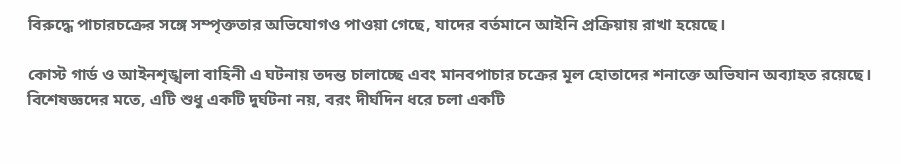বিরুদ্ধে পাচারচক্রের সঙ্গে সম্পৃক্ততার অভিযোগও পাওয়া গেছে, যাদের বর্তমানে আইনি প্রক্রিয়ায় রাখা হয়েছে।

কোস্ট গার্ড ও আইনশৃঙ্খলা বাহিনী এ ঘটনায় তদন্ত চালাচ্ছে এবং মানবপাচার চক্রের মূল হোতাদের শনাক্তে অভিযান অব্যাহত রয়েছে। বিশেষজ্ঞদের মতে, এটি শুধু একটি দুর্ঘটনা নয়, বরং দীর্ঘদিন ধরে চলা একটি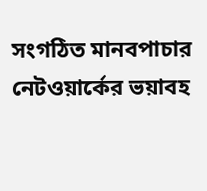সংগঠিত মানবপাচার নেটওয়ার্কের ভয়াবহ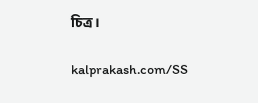চিত্র।

kalprakash.com/SS